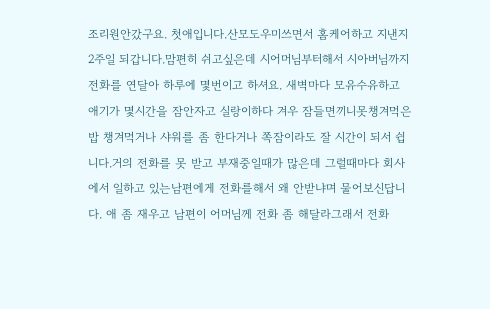조리원안갔구요. 첫애입니다.산모도우미쓰면서 홈케어하고 지낸지 2주일 되갑니다.맘편히 쉬고싶은데 시어머님부터해서 시아버님까지 전화를 연달아 하루에 몇번이고 하셔요. 새벽마다 모유수유하고 애기가 몇시간을 잠안자고 실랑이하다 겨우 잠들면끼니못챙겨먹은 밥 챙겨먹거나 샤워를 좀 한다거나 쪽잠이라도 잘 시간이 되서 쉽니다.거의 전화를 못 받고 부재중일때가 많은데 그럴때마다 회사에서 일하고 있는남편에게 전화를해서 왜 안받냐며 물어보신답니다. 애 좀 재우고 남편이 어머님께 전화 좀 해달라그래서 전화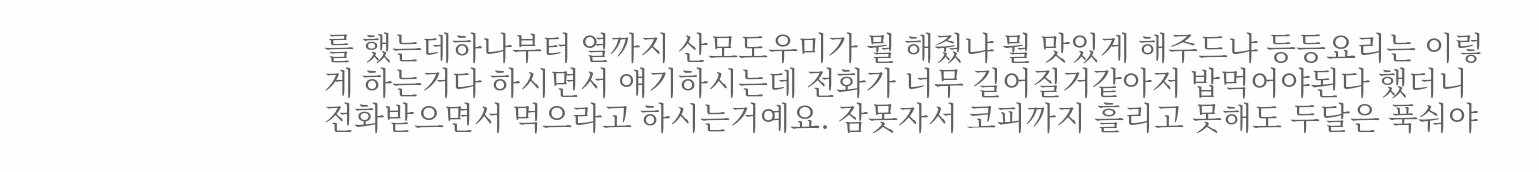를 했는데하나부터 열까지 산모도우미가 뭘 해줬냐 뭘 맛있게 해주드냐 등등요리는 이렇게 하는거다 하시면서 얘기하시는데 전화가 너무 길어질거같아저 밥먹어야된다 했더니 전화받으면서 먹으라고 하시는거예요. 잠못자서 코피까지 흘리고 못해도 두달은 푹숴야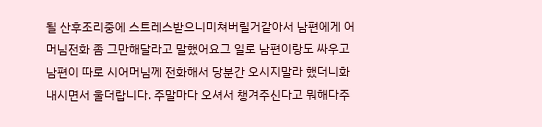될 산후조리중에 스트레스받으니미쳐버릴거같아서 남편에게 어머님전화 좀 그만해달라고 말했어요그 일로 남편이랑도 싸우고 남편이 따로 시어머님께 전화해서 당분간 오시지말라 했더니화내시면서 울더랍니다. 주말마다 오셔서 챙겨주신다고 뭐해다주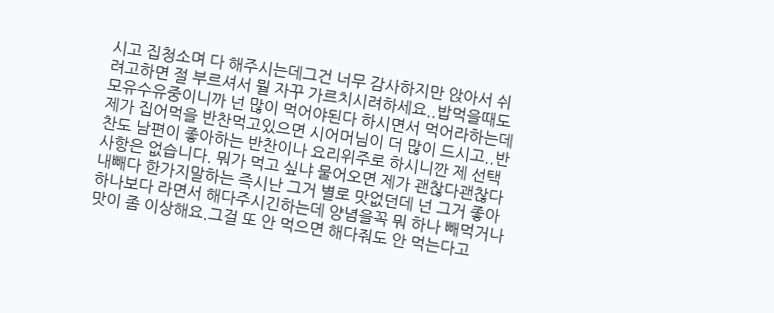시고 집청소며 다 해주시는데그건 너무 감사하지만 앉아서 쉬려고하면 절 부르셔서 뭘 자꾸 가르치시려하세요..밥먹을때도 모유수유중이니까 넌 많이 먹어야된다 하시면서 먹어라하는데제가 집어먹을 반찬먹고있으면 시어머님이 더 많이 드시고..반찬도 남편이 좋아하는 반찬이나 요리위주로 하시니깐 제 선택사항은 없습니다. 뭐가 먹고 싶냐 물어오면 제가 괜찮다괜찮다 내빼다 한가지말하는 즉시난 그거 별로 맛없던데 넌 그거 좋아하나보다 라면서 해다주시긴하는데 양념을꼭 뭐 하나 빼먹거나 맛이 좀 이상해요.그걸 또 안 먹으면 해다줘도 안 먹는다고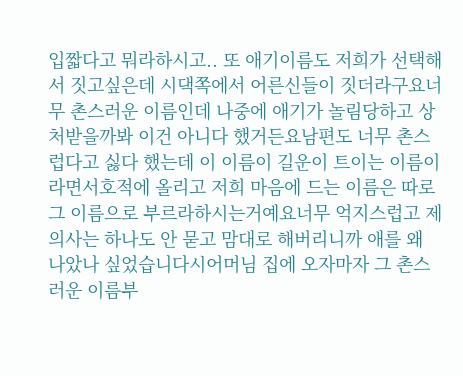입짧다고 뭐라하시고.. 또 애기이름도 저희가 선택해서 짓고싶은데 시댁쪽에서 어른신들이 짓더라구요너무 촌스러운 이름인데 나중에 애기가 놀림당하고 상처받을까봐 이건 아니다 했거든요남편도 너무 촌스럽다고 싫다 했는데 이 이름이 길운이 트이는 이름이라면서호적에 올리고 저희 마음에 드는 이름은 따로 그 이름으로 부르라하시는거예요너무 억지스럽고 제 의사는 하나도 안 묻고 맘대로 해버리니까 애를 왜 나았나 싶었습니다시어머님 집에 오자마자 그 촌스러운 이름부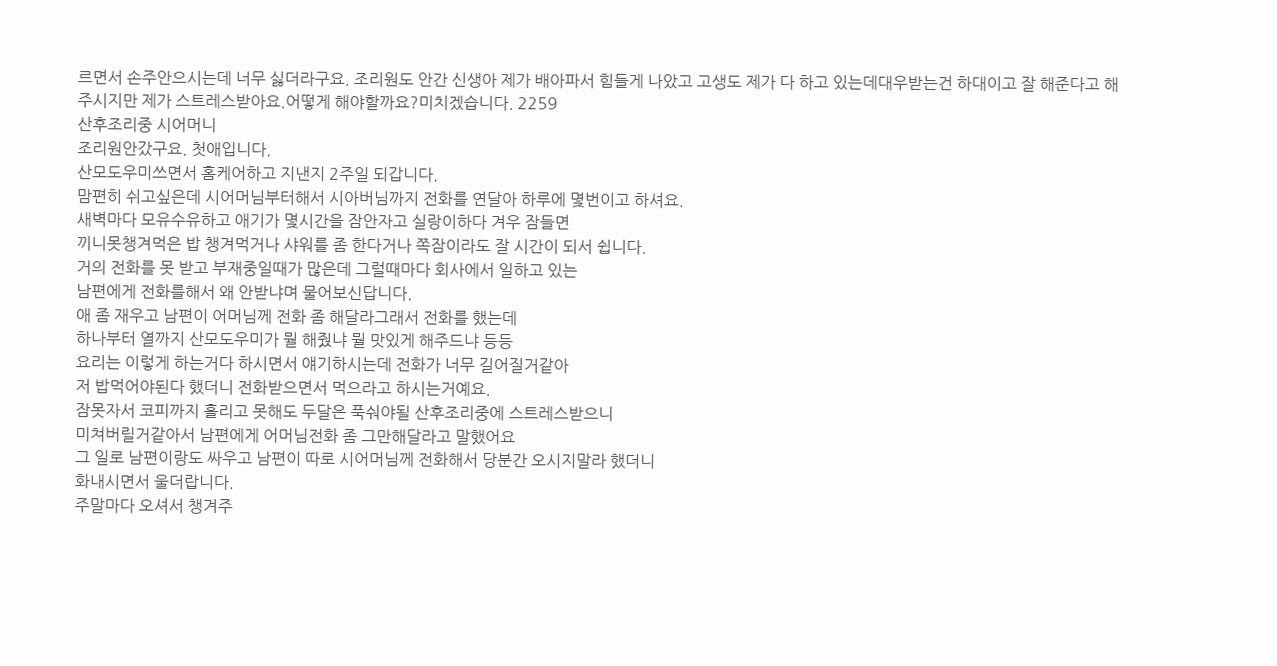르면서 손주안으시는데 너무 싫더라구요. 조리원도 안간 신생아 제가 배아파서 힘들게 나았고 고생도 제가 다 하고 있는데대우받는건 하대이고 잘 해준다고 해주시지만 제가 스트레스받아요.어떻게 해야할까요?미치겠습니다. 2259
산후조리중 시어머니
조리원안갔구요. 첫애입니다.
산모도우미쓰면서 홈케어하고 지낸지 2주일 되갑니다.
맘편히 쉬고싶은데 시어머님부터해서 시아버님까지 전화를 연달아 하루에 몇번이고 하셔요.
새벽마다 모유수유하고 애기가 몇시간을 잠안자고 실랑이하다 겨우 잠들면
끼니못챙겨먹은 밥 챙겨먹거나 샤워를 좀 한다거나 쪽잠이라도 잘 시간이 되서 쉽니다.
거의 전화를 못 받고 부재중일때가 많은데 그럴때마다 회사에서 일하고 있는
남편에게 전화를해서 왜 안받냐며 물어보신답니다.
애 좀 재우고 남편이 어머님께 전화 좀 해달라그래서 전화를 했는데
하나부터 열까지 산모도우미가 뭘 해줬냐 뭘 맛있게 해주드냐 등등
요리는 이렇게 하는거다 하시면서 얘기하시는데 전화가 너무 길어질거같아
저 밥먹어야된다 했더니 전화받으면서 먹으라고 하시는거예요.
잠못자서 코피까지 흘리고 못해도 두달은 푹숴야될 산후조리중에 스트레스받으니
미쳐버릴거같아서 남편에게 어머님전화 좀 그만해달라고 말했어요
그 일로 남편이랑도 싸우고 남편이 따로 시어머님께 전화해서 당분간 오시지말라 했더니
화내시면서 울더랍니다.
주말마다 오셔서 챙겨주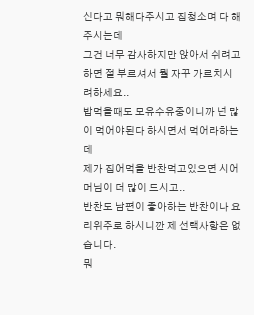신다고 뭐해다주시고 집청소며 다 해주시는데
그건 너무 감사하지만 앉아서 쉬려고하면 절 부르셔서 뭘 자꾸 가르치시려하세요..
밥먹을때도 모유수유중이니까 넌 많이 먹어야된다 하시면서 먹어라하는데
제가 집어먹을 반찬먹고있으면 시어머님이 더 많이 드시고..
반찬도 남편이 좋아하는 반찬이나 요리위주로 하시니깐 제 선택사항은 없습니다.
뭐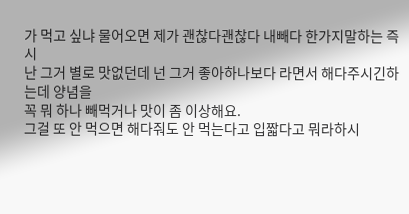가 먹고 싶냐 물어오면 제가 괜찮다괜찮다 내빼다 한가지말하는 즉시
난 그거 별로 맛없던데 넌 그거 좋아하나보다 라면서 해다주시긴하는데 양념을
꼭 뭐 하나 빼먹거나 맛이 좀 이상해요.
그걸 또 안 먹으면 해다줘도 안 먹는다고 입짧다고 뭐라하시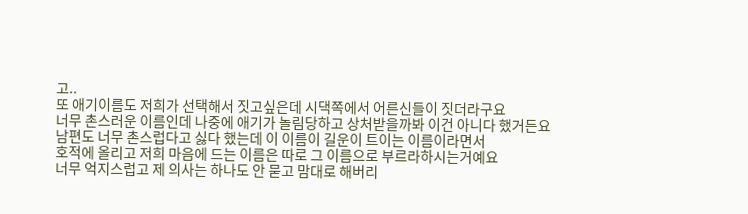고..
또 애기이름도 저희가 선택해서 짓고싶은데 시댁쪽에서 어른신들이 짓더라구요
너무 촌스러운 이름인데 나중에 애기가 놀림당하고 상처받을까봐 이건 아니다 했거든요
남편도 너무 촌스럽다고 싫다 했는데 이 이름이 길운이 트이는 이름이라면서
호적에 올리고 저희 마음에 드는 이름은 따로 그 이름으로 부르라하시는거예요
너무 억지스럽고 제 의사는 하나도 안 묻고 맘대로 해버리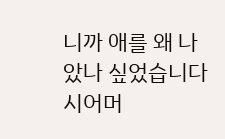니까 애를 왜 나았나 싶었습니다
시어머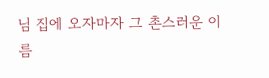님 집에 오자마자 그 촌스러운 이름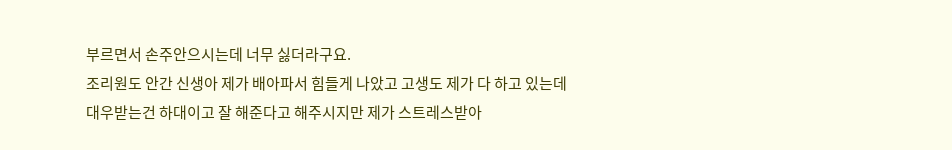부르면서 손주안으시는데 너무 싫더라구요.
조리원도 안간 신생아 제가 배아파서 힘들게 나았고 고생도 제가 다 하고 있는데
대우받는건 하대이고 잘 해준다고 해주시지만 제가 스트레스받아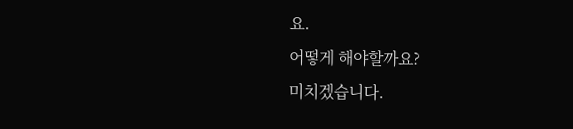요.
어떻게 해야할까요?
미치겠습니다.